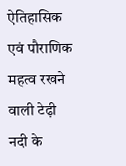ऐतिहासिक एवं पौराणिक महत्व रखने वाली टेढ़ी नदी के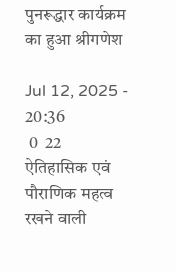पुनरूद्धार कार्यक्रम का हुआ श्रीगणेश

Jul 12, 2025 - 20:36
 0  22
ऐतिहासिक एवं पौराणिक महत्व रखने वाली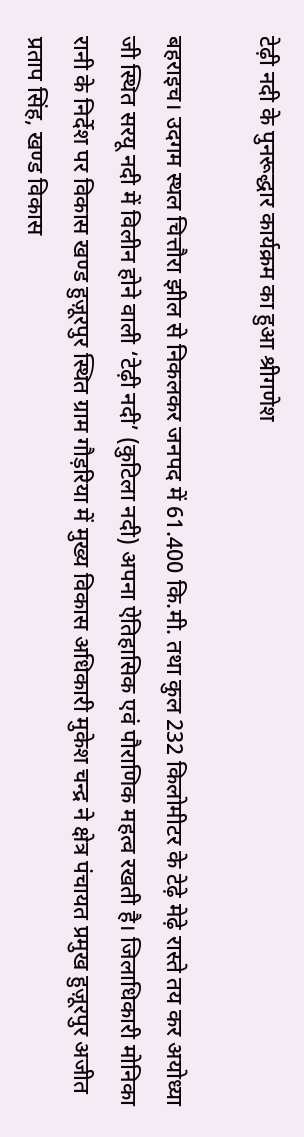टेढ़ी नदी के पुनरूद्धार कार्यक्रम का हुआ श्रीगणेश

बहराइच। उदगम स्थल चित्तौरा झील से निकलकर जनपद में 61.400 कि.मी. तथा कुल 232 किलोमीटर के टेढ़े मेढ़े रास्ते तय कर अयोध्या जी स्थित सरयू नदी में विलीन होने वाली ‘टेढ़ी नदी’ (कुटिला नदी) अपना ऐतिहासिक एवं पौराणिक महत्व रखती है। जिलाधिकारी मोनिका रानी के निर्देश पर विकास खण्ड हुज़ूरपुर स्थित ग्राम गौड़रिया में मुख्य विकास अधिकारी मुकेश चन्द्र ने क्षेत्र पंचायत प्रमुख हुज़ूरपुर अजीत प्रताप सिंह, खण्ड विकास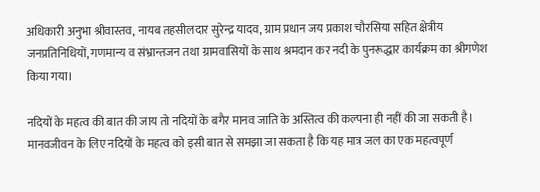अधिकारी अनुभा श्रीवास्तव, नायब तहसीलदार सुरेन्द्र यादव, ग्राम प्रधान जय प्रकाश चौरसिया सहित क्षेत्रीय जनप्रतिनिधियों, गणमान्य व संभ्रान्तजन तथा ग्रामवासियों के साथ श्रमदान कर नदी के पुनरूद्धार कार्यक्रम का श्रीगणेश किया गया।

नदियों के महत्व की बात की जाय तो नदियों के बगैर मानव जाति के अस्तित्व की कल्पना ही नहीं की जा सकती है। मानवजीवन के लिए नदियों के महत्व को इसी बात से समझा जा सकता है कि यह मात्र जल का एक महत्वपूर्ण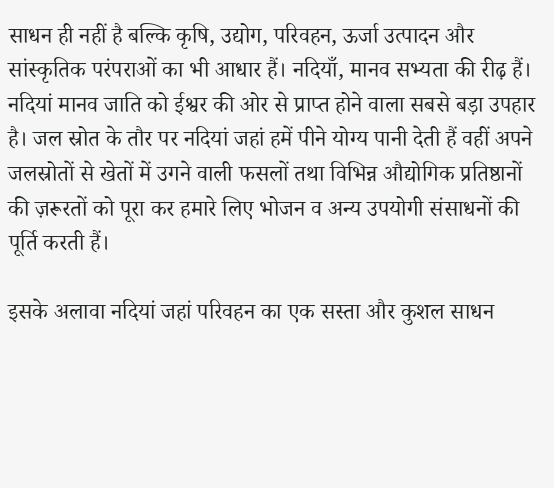साधन ही नहीं है बल्कि कृषि, उद्योग, परिवहन, ऊर्जा उत्पादन और सांस्कृतिक परंपराओं का भी आधार हैं। नदियाँ, मानव सभ्यता की रीढ़ हैं। नदियां मानव जाति को ईश्वर की ओर से प्राप्त होने वाला सबसे बड़ा उपहार है। जल स्रोत के तौर पर नदियां जहां हमें पीने योग्य पानी देती हैं वहीं अपने जलस्रोतों से खेतों में उगने वाली फसलों तथा विभिन्न औद्योगिक प्रतिष्ठानों की ज़रूरतों को पूरा कर हमारे लिए भोजन व अन्य उपयोगी संसाधनों की पूर्ति करती हैं।

इसके अलावा नदियां जहां परिवहन का एक सस्ता और कुशल साधन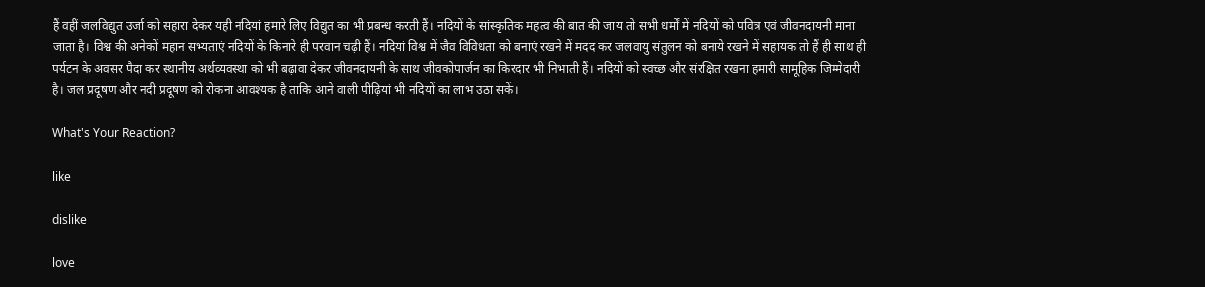हैं वहीं जलविद्युत उर्जा को सहारा देकर यही नदियां हमारे लिए विद्युत का भी प्रबन्ध करती हैं। नदियों के सांस्कृतिक महत्व की बात की जाय तो सभी धर्मों में नदियों को पवित्र एवं जीवनदायनी माना जाता है। विश्व की अनेकों महान सभ्यताएं नदियों के किनारे ही परवान चढ़ी हैं। नदियां विश्व में जैव विविधता को बनाएं रखने में मदद कर जलवायु संतुलन को बनाये रखने में सहायक तो हैं ही साथ ही पर्यटन के अवसर पैदा कर स्थानीय अर्थव्यवस्था को भी बढ़ावा देकर जीवनदायनी के साथ जीवकोपार्जन का किरदार भी निभाती हैं। नदियों को स्वच्छ और संरक्षित रखना हमारी सामूहिक जिम्मेदारी है। जल प्रदूषण और नदी प्रदूषण को रोकना आवश्यक है ताकि आने वाली पीढ़ियां भी नदियों का लाभ उठा सकें।

What's Your Reaction?

like

dislike

love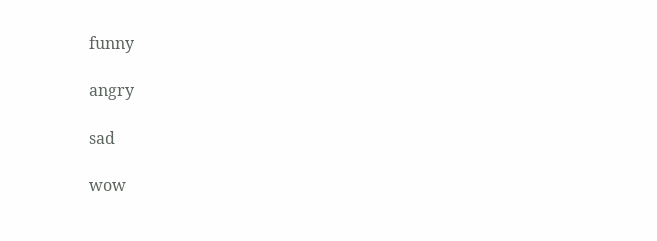funny

angry

sad

wow